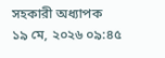সহকারী অধ্যাপক
১৯ মে, ২০২৬ ০৯:৪৫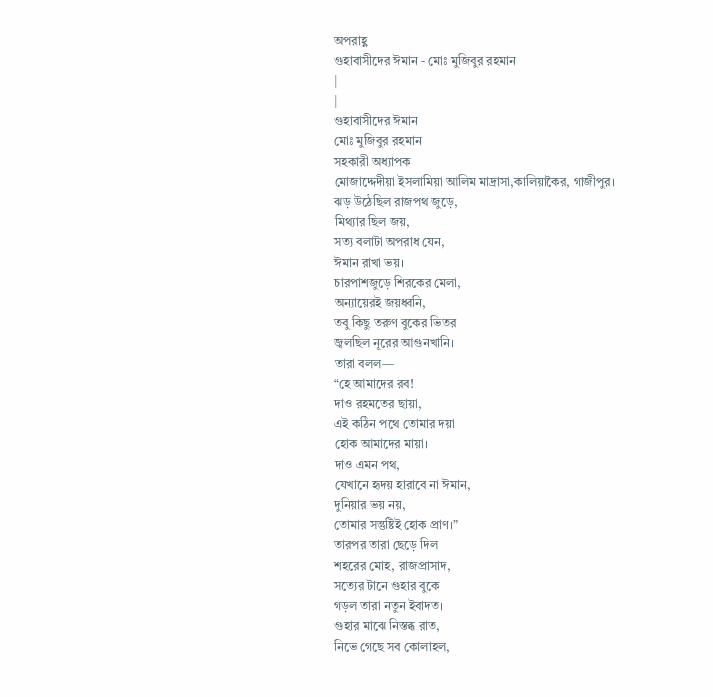অপরাহ্ণ
গুহাবাসীদের ঈমান - মোঃ মুজিবুর রহমান
|
|
গুহাবাসীদের ঈমান
মোঃ মুজিবুর রহমান
সহকারী অধ্যাপক
মোজাদ্দেদীয়া ইসলামিয়া আলিম মাদ্রাসা,কালিয়াকৈর, গাজীপুর।
ঝড় উঠেছিল রাজপথ জুড়ে,
মিথ্যার ছিল জয়,
সত্য বলাটা অপরাধ যেন,
ঈমান রাখা ভয়।
চারপাশজুড়ে শিরকের মেলা,
অন্যায়েরই জয়ধ্বনি,
তবু কিছু তরুণ বুকের ভিতর
জ্বলছিল নূরের আগুনখানি।
তারা বলল—
“হে আমাদের রব!
দাও রহমতের ছায়া,
এই কঠিন পথে তোমার দয়া
হোক আমাদের মায়া।
দাও এমন পথ,
যেখানে হৃদয় হারাবে না ঈমান,
দুনিয়ার ভয় নয়,
তোমার সন্তুষ্টিই হোক প্রাণ।”
তারপর তারা ছেড়ে দিল
শহরের মোহ, রাজপ্রাসাদ,
সত্যের টানে গুহার বুকে
গড়ল তারা নতুন ইবাদত।
গুহার মাঝে নিস্তব্ধ রাত,
নিভে গেছে সব কোলাহল,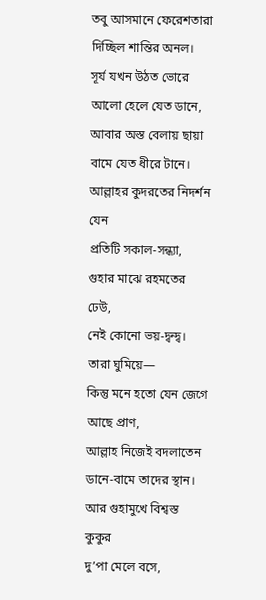তবু আসমানে ফেরেশতারা
দিচ্ছিল শান্তির অনল।
সূর্য যখন উঠত ভোরে
আলো হেলে যেত ডানে,
আবার অস্ত বেলায় ছায়া
বামে যেত ধীরে টানে।
আল্লাহর কুদরতের নিদর্শন যেন
প্রতিটি সকাল-সন্ধ্যা,
গুহার মাঝে রহমতের ঢেউ,
নেই কোনো ভয়-দ্বন্দ্ব।
তারা ঘুমিয়ে—
কিন্তু মনে হতো যেন জেগে আছে প্রাণ,
আল্লাহ নিজেই বদলাতেন
ডানে-বামে তাদের স্থান।
আর গুহামুখে বিশ্বস্ত কুকুর
দু’পা মেলে বসে,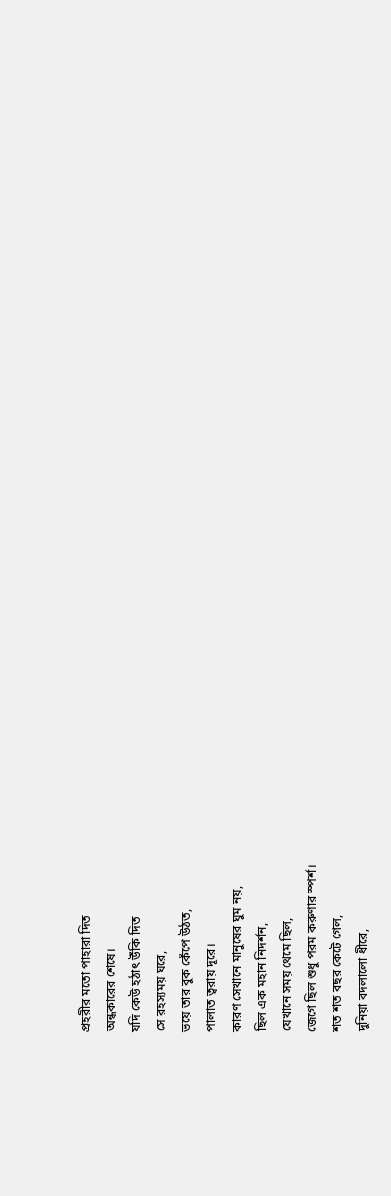প্রহরীর মতো পাহারা দিত
অন্ধকারের শেষে।
যদি কেউ হঠাৎ উঁকি দিত
সে রহস্যময় ঘরে,
ভয়ে তার বুক কেঁপে উঠত,
পালাত ত্বরায় দূরে।
কারণ সেখানে মানুষের ঘুম নয়,
ছিল এক মহান নিদর্শন,
যেখানে সময় থেমে ছিল,
জেগে ছিল শুধু পরম করুণার স্পর্শ।
শত শত বছর কেটে গেল,
দুনিয়া বদলালো ধীরে,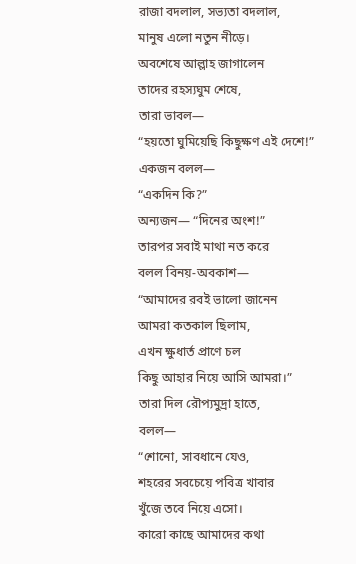রাজা বদলাল, সভ্যতা বদলাল,
মানুষ এলো নতুন নীড়ে।
অবশেষে আল্লাহ জাগালেন
তাদের রহস্যঘুম শেষে,
তারা ভাবল—
“হয়তো ঘুমিয়েছি কিছুক্ষণ এই দেশে!”
একজন বলল—
“একদিন কি?”
অন্যজন— “দিনের অংশ!”
তারপর সবাই মাথা নত করে
বলল বিনয়-অবকাশ—
“আমাদের রবই ভালো জানেন
আমরা কতকাল ছিলাম,
এখন ক্ষুধার্ত প্রাণে চল
কিছু আহার নিয়ে আসি আমরা।”
তারা দিল রৌপ্যমুদ্রা হাতে,
বলল—
“শোনো, সাবধানে যেও,
শহরের সবচেয়ে পবিত্র খাবার
খুঁজে তবে নিয়ে এসো।
কারো কাছে আমাদের কথা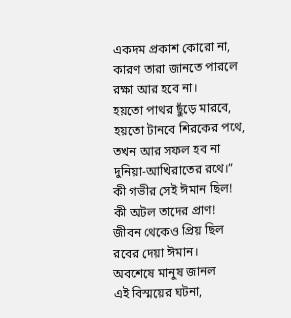একদম প্রকাশ কোরো না,
কারণ তারা জানতে পারলে
রক্ষা আর হবে না।
হয়তো পাথর ছুঁড়ে মারবে,
হয়তো টানবে শিরকের পথে,
তখন আর সফল হব না
দুনিয়া-আখিরাতের রথে।”
কী গভীর সেই ঈমান ছিল!
কী অটল তাদের প্রাণ!
জীবন থেকেও প্রিয় ছিল
রবের দেয়া ঈমান।
অবশেষে মানুষ জানল
এই বিস্ময়ের ঘটনা,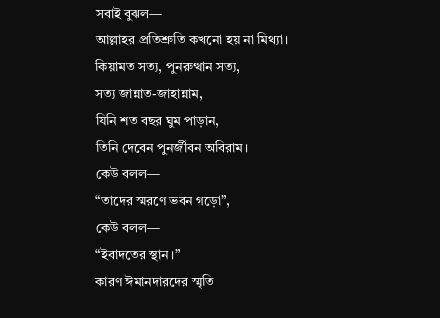সবাই বুঝল—
আল্লাহর প্রতিশ্রুতি কখনো হয় না মিথ্যা।
কিয়ামত সত্য, পুনরুত্থান সত্য,
সত্য জান্নাত-জাহান্নাম,
যিনি শত বছর ঘুম পাড়ান,
তিনি দেবেন পুনর্জীবন অবিরাম।
কেউ বলল—
“তাদের স্মরণে ভবন গড়ো”,
কেউ বলল—
“ইবাদতের স্থান।”
কারণ ঈমানদারদের স্মৃতি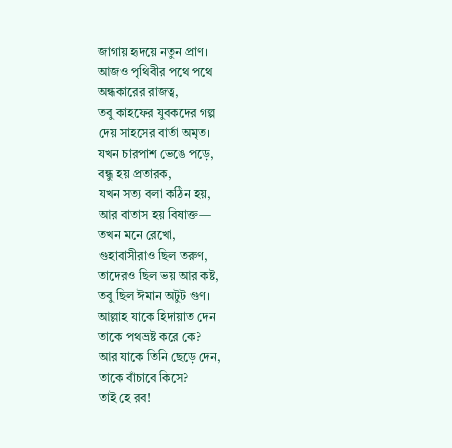জাগায় হৃদয়ে নতুন প্রাণ।
আজও পৃথিবীর পথে পথে
অন্ধকারের রাজত্ব,
তবু কাহফের যুবকদের গল্প
দেয় সাহসের বার্তা অমৃত।
যখন চারপাশ ভেঙে পড়ে,
বন্ধু হয় প্রতারক,
যখন সত্য বলা কঠিন হয়,
আর বাতাস হয় বিষাক্ত—
তখন মনে রেখো,
গুহাবাসীরাও ছিল তরুণ,
তাদেরও ছিল ভয় আর কষ্ট,
তবু ছিল ঈমান অটুট গুণ।
আল্লাহ যাকে হিদায়াত দেন
তাকে পথভ্রষ্ট করে কে?
আর যাকে তিনি ছেড়ে দেন,
তাকে বাঁচাবে কিসে?
তাই হে রব!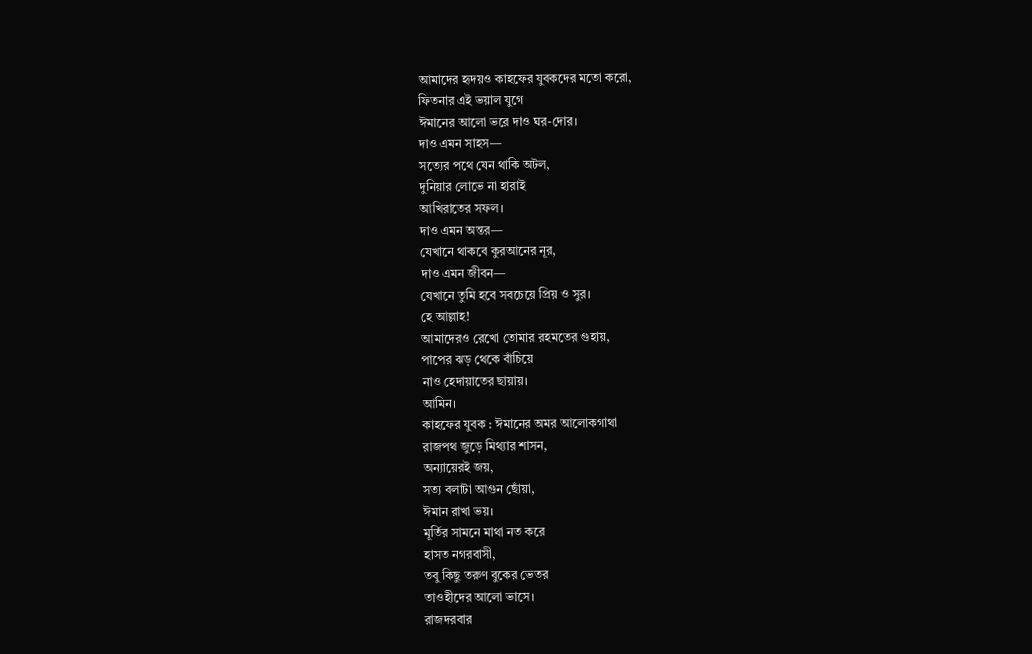আমাদের হৃদয়ও কাহফের যুবকদের মতো করো,
ফিতনার এই ভয়াল যুগে
ঈমানের আলো ভরে দাও ঘর-দোর।
দাও এমন সাহস—
সত্যের পথে যেন থাকি অটল,
দুনিয়ার লোভে না হারাই
আখিরাতের সফল।
দাও এমন অন্তর—
যেখানে থাকবে কুরআনের নূর,
দাও এমন জীবন—
যেখানে তুমি হবে সবচেয়ে প্রিয় ও সুর।
হে আল্লাহ!
আমাদেরও রেখো তোমার রহমতের গুহায়,
পাপের ঝড় থেকে বাঁচিয়ে
নাও হেদায়াতের ছায়ায়।
আমিন।
কাহফের যুবক : ঈমানের অমর আলোকগাথা
রাজপথ জুড়ে মিথ্যার শাসন,
অন্যায়েরই জয়,
সত্য বলাটা আগুন ছোঁয়া,
ঈমান রাখা ভয়।
মূর্তির সামনে মাথা নত করে
হাসত নগরবাসী,
তবু কিছু তরুণ বুকের ভেতর
তাওহীদের আলো ভাসে।
রাজদরবার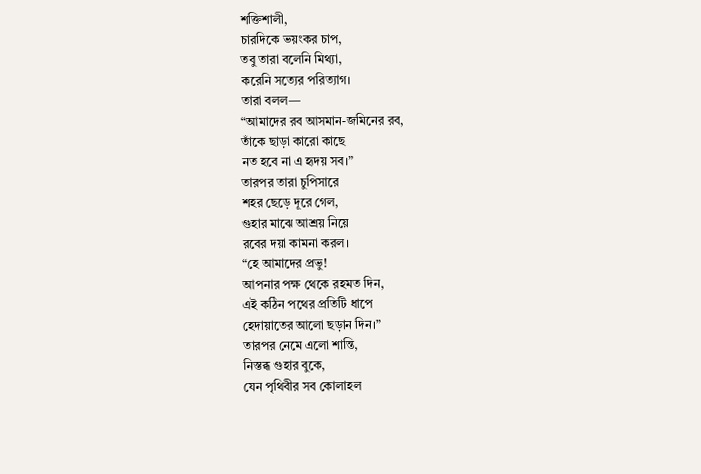শক্তিশালী,
চারদিকে ভয়ংকর চাপ,
তবু তারা বলেনি মিথ্যা,
করেনি সত্যের পরিত্যাগ।
তারা বলল—
“আমাদের রব আসমান-জমিনের রব,
তাঁকে ছাড়া কারো কাছে
নত হবে না এ হৃদয় সব।”
তারপর তারা চুপিসারে
শহর ছেড়ে দূরে গেল,
গুহার মাঝে আশ্রয় নিয়ে
রবের দয়া কামনা করল।
“হে আমাদের প্রভু!
আপনার পক্ষ থেকে রহমত দিন,
এই কঠিন পথের প্রতিটি ধাপে
হেদায়াতের আলো ছড়ান দিন।”
তারপর নেমে এলো শান্তি,
নিস্তব্ধ গুহার বুকে,
যেন পৃথিবীর সব কোলাহল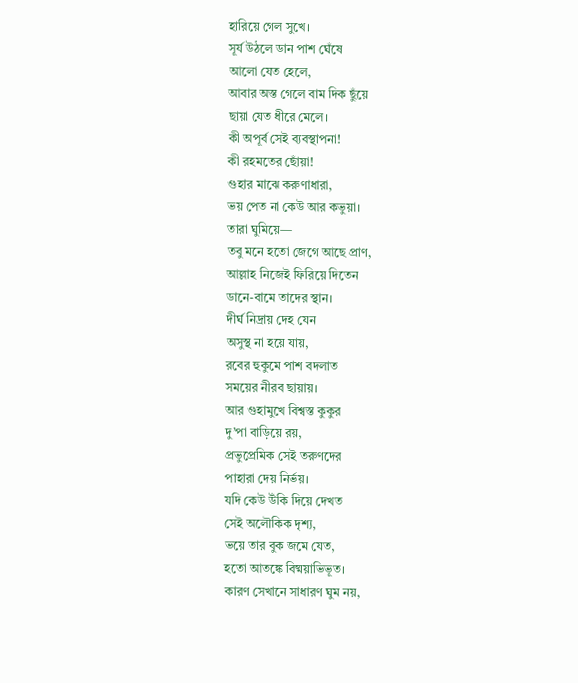হারিয়ে গেল সুখে।
সূর্য উঠলে ডান পাশ ঘেঁষে
আলো যেত হেলে,
আবার অস্ত গেলে বাম দিক ছুঁয়ে
ছায়া যেত ধীরে মেলে।
কী অপূর্ব সেই ব্যবস্থাপনা!
কী রহমতের ছোঁয়া!
গুহার মাঝে করুণাধারা,
ভয় পেত না কেউ আর কভুয়া।
তারা ঘুমিয়ে—
তবু মনে হতো জেগে আছে প্রাণ,
আল্লাহ নিজেই ফিরিয়ে দিতেন
ডানে-বামে তাদের স্থান।
দীর্ঘ নিদ্রায় দেহ যেন
অসুস্থ না হয়ে যায়,
রবের হুকুমে পাশ বদলাত
সময়ের নীরব ছায়ায়।
আর গুহামুখে বিশ্বস্ত কুকুর
দু’পা বাড়িয়ে রয়,
প্রভুপ্রেমিক সেই তরুণদের
পাহারা দেয় নির্ভয়।
যদি কেউ উঁকি দিয়ে দেখত
সেই অলৌকিক দৃশ্য,
ভয়ে তার বুক জমে যেত,
হতো আতঙ্কে বিষ্ময়াভিভূত।
কারণ সেখানে সাধারণ ঘুম নয়,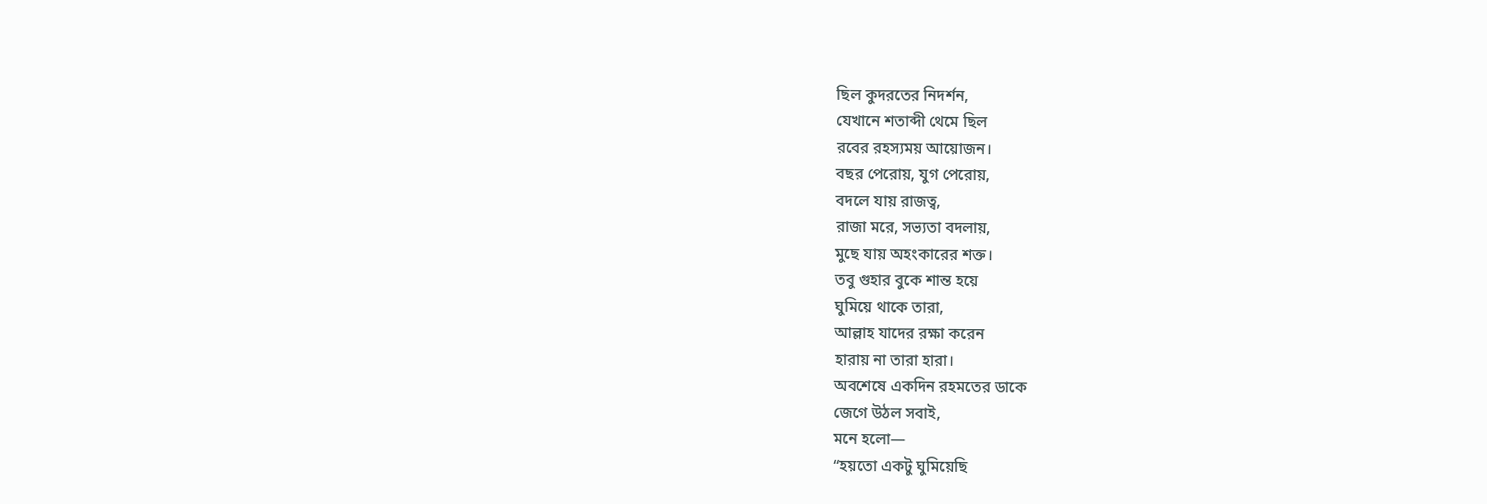ছিল কুদরতের নিদর্শন,
যেখানে শতাব্দী থেমে ছিল
রবের রহস্যময় আয়োজন।
বছর পেরোয়, যুগ পেরোয়,
বদলে যায় রাজত্ব,
রাজা মরে, সভ্যতা বদলায়,
মুছে যায় অহংকারের শক্ত।
তবু গুহার বুকে শান্ত হয়ে
ঘুমিয়ে থাকে তারা,
আল্লাহ যাদের রক্ষা করেন
হারায় না তারা হারা।
অবশেষে একদিন রহমতের ডাকে
জেগে উঠল সবাই,
মনে হলো—
“হয়তো একটু ঘুমিয়েছি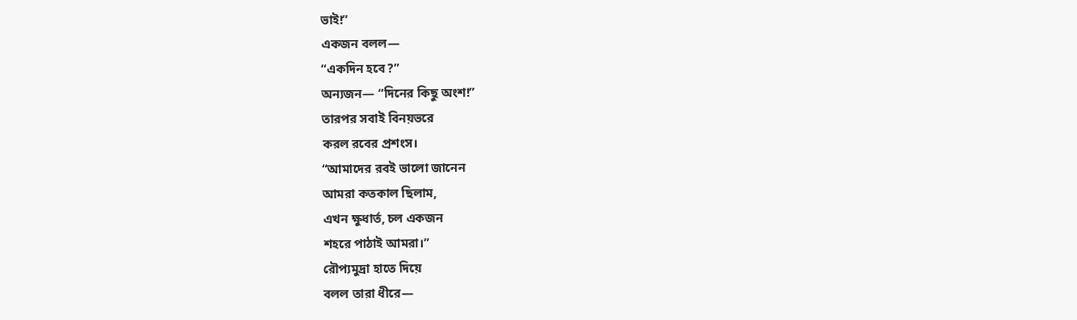ভাই!”
একজন বলল—
“একদিন হবে?”
অন্যজন— “দিনের কিছু অংশ!”
তারপর সবাই বিনয়ভরে
করল রবের প্রশংস।
“আমাদের রবই ভালো জানেন
আমরা কতকাল ছিলাম,
এখন ক্ষুধার্ত, চল একজন
শহরে পাঠাই আমরা।”
রৌপ্যমুদ্রা হাতে দিয়ে
বলল তারা ধীরে—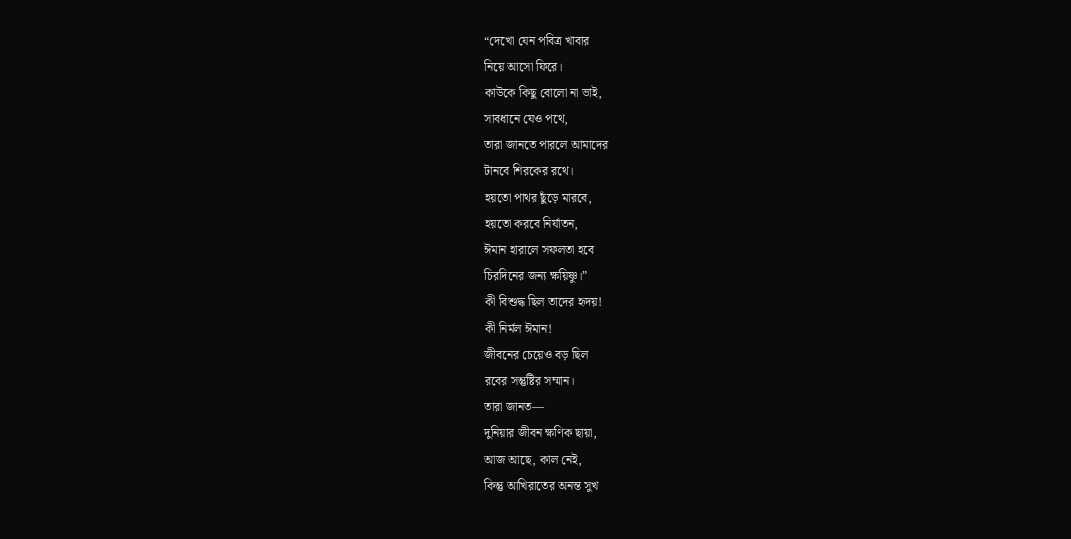“দেখো যেন পবিত্র খাবার
নিয়ে আসো ফিরে।
কাউকে কিছু বোলো না ভাই,
সাবধানে যেও পথে,
তারা জানতে পারলে আমাদের
টানবে শিরকের রথে।
হয়তো পাথর ছুঁড়ে মারবে,
হয়তো করবে নির্যাতন,
ঈমান হারালে সফলতা হবে
চিরদিনের জন্য ক্ষয়িষ্ণু।”
কী বিশুদ্ধ ছিল তাদের হৃদয়!
কী নির্মল ঈমান!
জীবনের চেয়েও বড় ছিল
রবের সন্তুষ্টির সম্মান।
তারা জানত—
দুনিয়ার জীবন ক্ষণিক ছায়া,
আজ আছে, কাল নেই,
কিন্তু আখিরাতের অনন্ত সুখ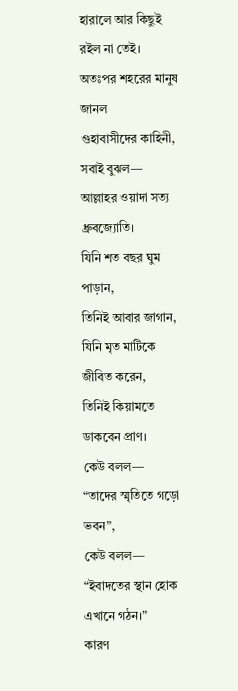হারালে আর কিছুই রইল না তেই।
অতঃপর শহরের মানুষ জানল
গুহাবাসীদের কাহিনী,
সবাই বুঝল—
আল্লাহর ওয়াদা সত্য ধ্রুবজ্যোতি।
যিনি শত বছর ঘুম পাড়ান,
তিনিই আবার জাগান,
যিনি মৃত মাটিকে জীবিত করেন,
তিনিই কিয়ামতে ডাকবেন প্রাণ।
কেউ বলল—
“তাদের স্মৃতিতে গড়ো ভবন”,
কেউ বলল—
“ইবাদতের স্থান হোক এখানে গঠন।”
কারণ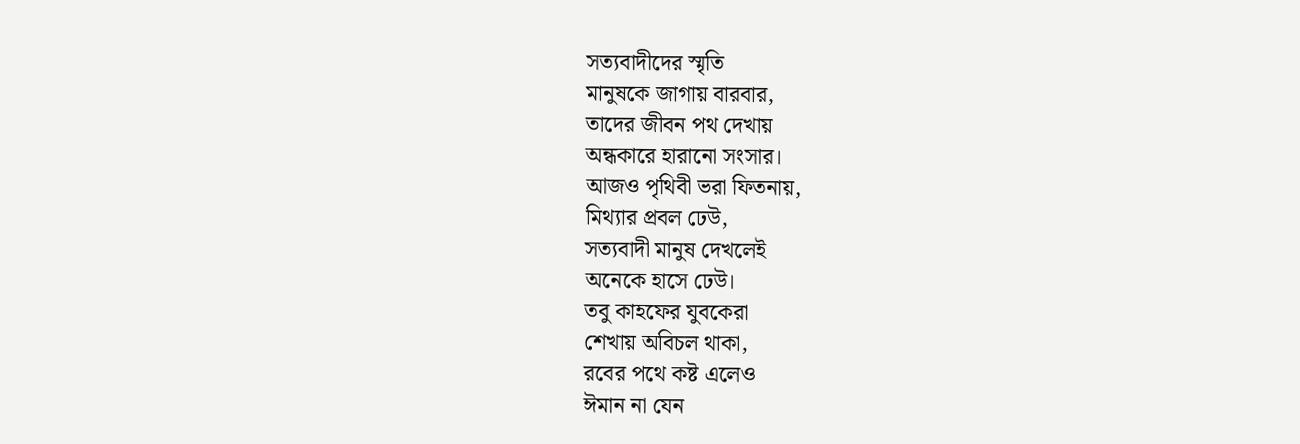সত্যবাদীদের স্মৃতি
মানুষকে জাগায় বারবার,
তাদের জীবন পথ দেখায়
অন্ধকারে হারানো সংসার।
আজও পৃথিবী ভরা ফিতনায়,
মিথ্যার প্রবল ঢেউ,
সত্যবাদী মানুষ দেখলেই
অনেকে হাসে ঢেউ।
তবু কাহফের যুবকেরা
শেখায় অবিচল থাকা,
রবের পথে কষ্ট এলেও
ঈমান না যেন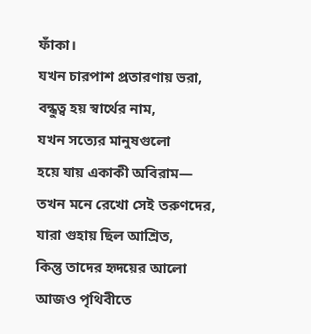ফাঁকা।
যখন চারপাশ প্রতারণায় ভরা,
বন্ধুত্ব হয় স্বার্থের নাম,
যখন সত্যের মানুষগুলো
হয়ে যায় একাকী অবিরাম—
তখন মনে রেখো সেই তরুণদের,
যারা গুহায় ছিল আশ্রিত,
কিন্তু তাদের হৃদয়ের আলো
আজও পৃথিবীতে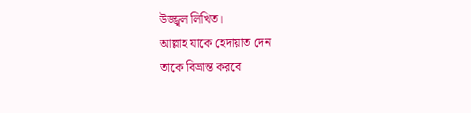উজ্জ্বল লিখিত।
আল্লাহ যাকে হেদায়াত দেন
তাকে বিভ্রান্ত করবে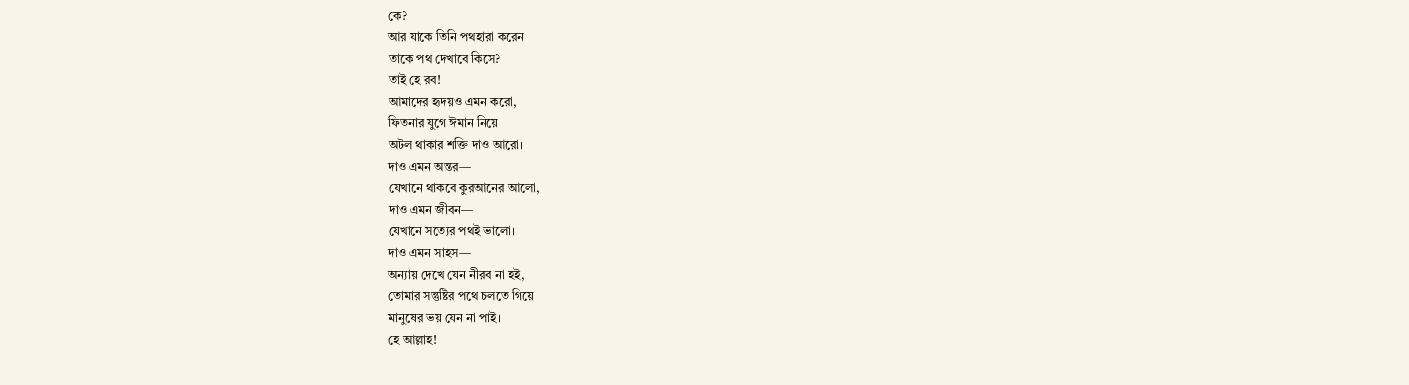কে?
আর যাকে তিনি পথহারা করেন
তাকে পথ দেখাবে কিসে?
তাই হে রব!
আমাদের হৃদয়ও এমন করো,
ফিতনার যুগে ঈমান নিয়ে
অটল থাকার শক্তি দাও আরো।
দাও এমন অন্তর—
যেখানে থাকবে কুরআনের আলো,
দাও এমন জীবন—
যেখানে সত্যের পথই ভালো।
দাও এমন সাহস—
অন্যায় দেখে যেন নীরব না হই,
তোমার সন্তুষ্টির পথে চলতে গিয়ে
মানুষের ভয় যেন না পাই।
হে আল্লাহ!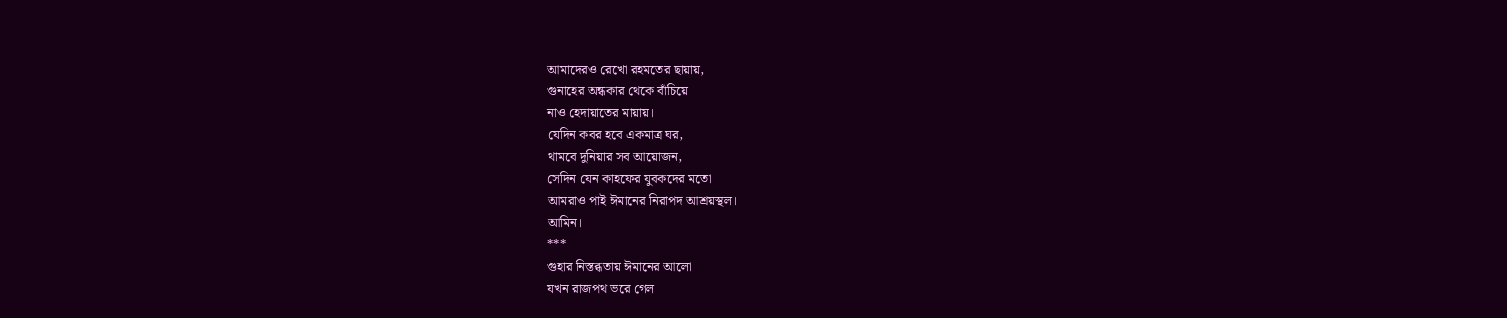আমাদেরও রেখো রহমতের ছায়ায়,
গুনাহের অন্ধকার থেকে বাঁচিয়ে
নাও হেদায়াতের মায়ায়।
যেদিন কবর হবে একমাত্র ঘর,
থামবে দুনিয়ার সব আয়োজন,
সেদিন যেন কাহফের যুবকদের মতো
আমরাও পাই ঈমানের নিরাপদ আশ্রয়স্থল।
আমিন।
***
গুহার নিস্তব্ধতায় ঈমানের আলো
যখন রাজপথ ভরে গেল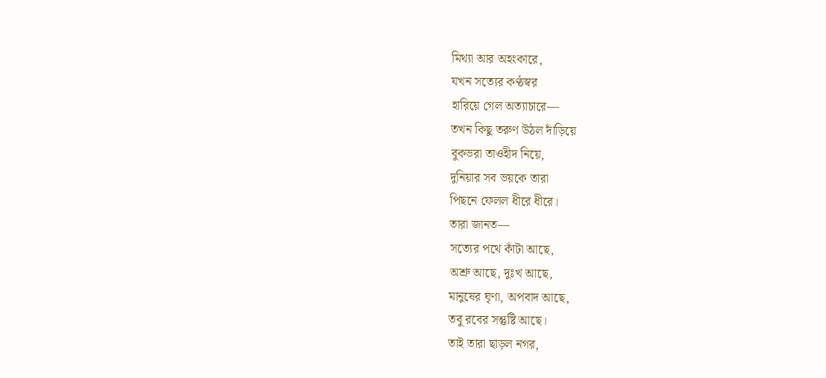মিথ্যা আর অহংকারে,
যখন সত্যের কণ্ঠস্বর
হারিয়ে গেল অত্যাচারে—
তখন কিছু তরুণ উঠল দাঁড়িয়ে
বুকভরা তাওহীদ নিয়ে,
দুনিয়ার সব ভয়কে তারা
পিছনে ফেলল ধীরে ধীরে।
তারা জানত—
সত্যের পথে কাঁটা আছে,
অশ্রু আছে, দুঃখ আছে,
মানুষের ঘৃণা, অপবাদ আছে,
তবু রবের সন্তুষ্টি আছে।
তাই তারা ছাড়ল নগর,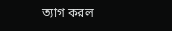ত্যাগ করল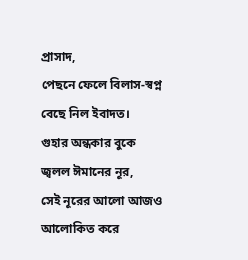প্রাসাদ,
পেছনে ফেলে বিলাস-স্বপ্ন
বেছে নিল ইবাদত।
গুহার অন্ধকার বুকে
জ্বলল ঈমানের নূর,
সেই নূরের আলো আজও
আলোকিত করে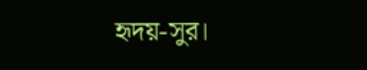হৃদয়-সুর।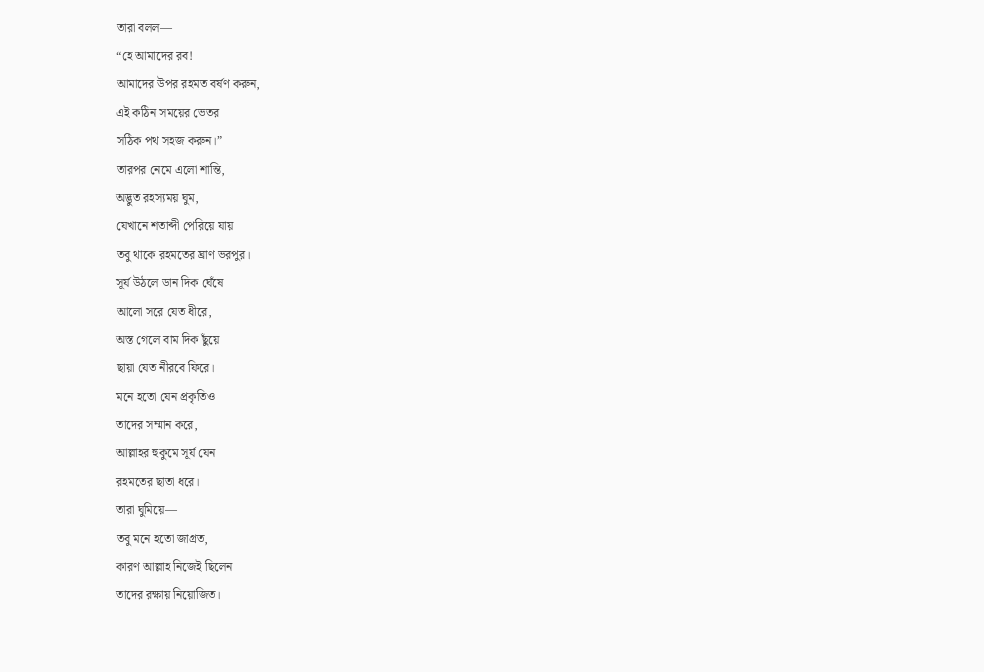তারা বলল—
“হে আমাদের রব!
আমাদের উপর রহমত বর্ষণ করুন,
এই কঠিন সময়ের ভেতর
সঠিক পথ সহজ করুন।”
তারপর নেমে এলো শান্তি,
অদ্ভুত রহস্যময় ঘুম,
যেখানে শতাব্দী পেরিয়ে যায়
তবু থাকে রহমতের ঘ্রাণ ভরপুর।
সূর্য উঠলে ডান দিক ঘেঁষে
আলো সরে যেত ধীরে,
অস্ত গেলে বাম দিক ছুঁয়ে
ছায়া যেত নীরবে ফিরে।
মনে হতো যেন প্রকৃতিও
তাদের সম্মান করে,
আল্লাহর হুকুমে সূর্য যেন
রহমতের ছাতা ধরে।
তারা ঘুমিয়ে—
তবু মনে হতো জাগ্রত,
কারণ আল্লাহ নিজেই ছিলেন
তাদের রক্ষায় নিয়োজিত।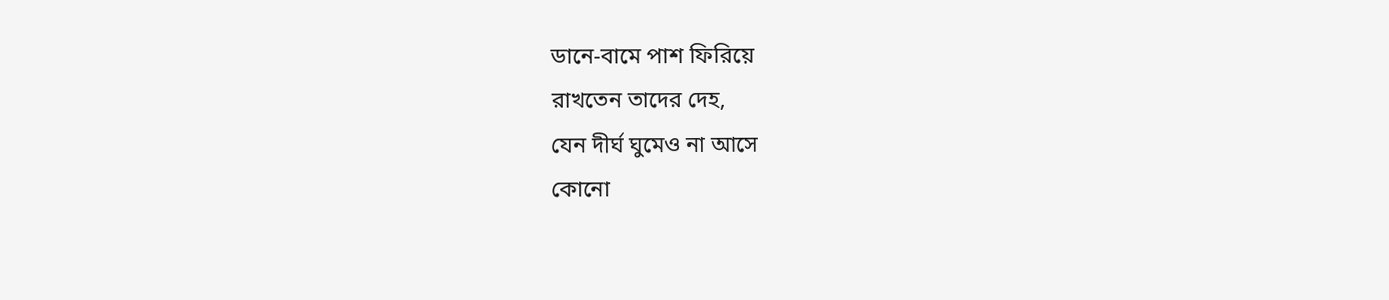ডানে-বামে পাশ ফিরিয়ে
রাখতেন তাদের দেহ,
যেন দীর্ঘ ঘুমেও না আসে
কোনো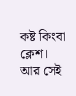কষ্ট কিংবা ক্লেশ।
আর সেই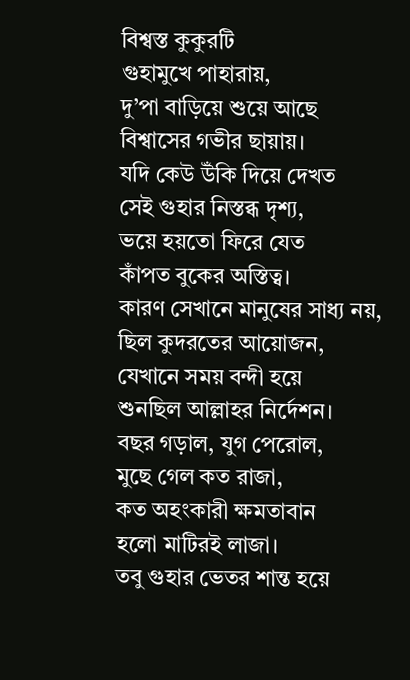বিশ্বস্ত কুকুরটি
গুহামুখে পাহারায়,
দু’পা বাড়িয়ে শুয়ে আছে
বিশ্বাসের গভীর ছায়ায়।
যদি কেউ উঁকি দিয়ে দেখত
সেই গুহার নিস্তব্ধ দৃশ্য,
ভয়ে হয়তো ফিরে যেত
কাঁপত বুকের অস্তিত্ব।
কারণ সেখানে মানুষের সাধ্য নয়,
ছিল কুদরতের আয়োজন,
যেখানে সময় বন্দী হয়ে
শুনছিল আল্লাহর নির্দেশন।
বছর গড়াল, যুগ পেরোল,
মুছে গেল কত রাজা,
কত অহংকারী ক্ষমতাবান
হলো মাটিরই লাজা।
তবু গুহার ভেতর শান্ত হয়ে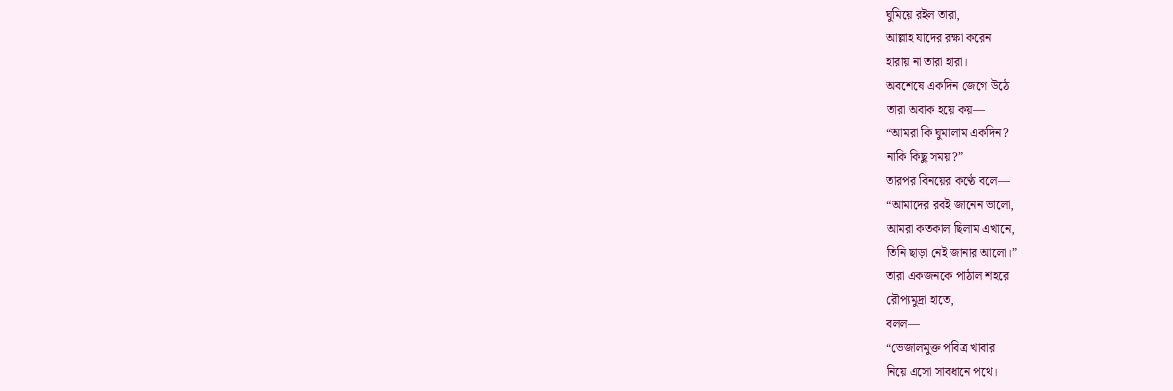ঘুমিয়ে রইল তারা,
আল্লাহ যাদের রক্ষা করেন
হারায় না তারা হারা।
অবশেষে একদিন জেগে উঠে
তারা অবাক হয়ে কয়—
“আমরা কি ঘুমালাম একদিন?
নাকি কিছু সময়?”
তারপর বিনয়ের কণ্ঠে বলে—
“আমাদের রবই জানেন ভালো,
আমরা কতকাল ছিলাম এখানে,
তিনি ছাড়া নেই জানার আলো।”
তারা একজনকে পাঠাল শহরে
রৌপ্যমুদ্রা হাতে,
বলল—
“ভেজালমুক্ত পবিত্র খাবার
নিয়ে এসো সাবধানে পথে।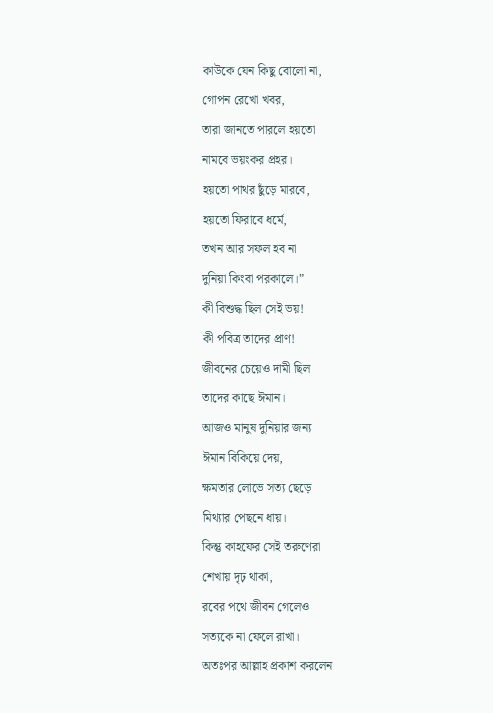কাউকে যেন কিছু বোলো না,
গোপন রেখো খবর,
তারা জানতে পারলে হয়তো
নামবে ভয়ংকর প্রহর।
হয়তো পাথর ছুঁড়ে মারবে,
হয়তো ফিরাবে ধর্মে,
তখন আর সফল হব না
দুনিয়া কিংবা পরকালে।”
কী বিশুদ্ধ ছিল সেই ভয়!
কী পবিত্র তাদের প্রাণ!
জীবনের চেয়েও দামী ছিল
তাদের কাছে ঈমান।
আজও মানুষ দুনিয়ার জন্য
ঈমান বিকিয়ে দেয়,
ক্ষমতার লোভে সত্য ছেড়ে
মিথ্যার পেছনে ধায়।
কিন্তু কাহফের সেই তরুণেরা
শেখায় দৃঢ় থাকা,
রবের পথে জীবন গেলেও
সত্যকে না ফেলে রাখা।
অতঃপর আল্লাহ প্রকাশ করলেন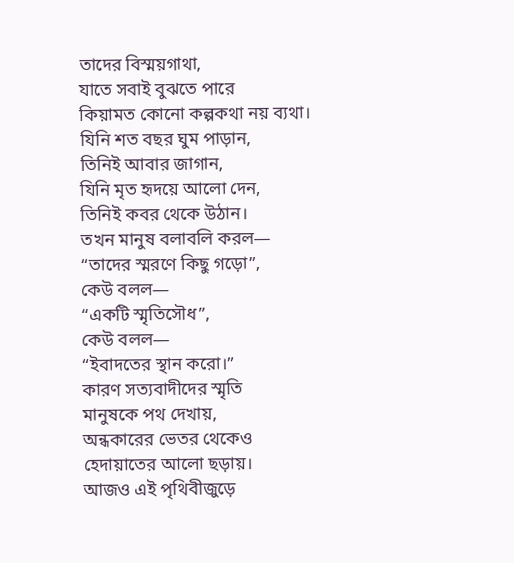তাদের বিস্ময়গাথা,
যাতে সবাই বুঝতে পারে
কিয়ামত কোনো কল্পকথা নয় ব্যথা।
যিনি শত বছর ঘুম পাড়ান,
তিনিই আবার জাগান,
যিনি মৃত হৃদয়ে আলো দেন,
তিনিই কবর থেকে উঠান।
তখন মানুষ বলাবলি করল—
“তাদের স্মরণে কিছু গড়ো”,
কেউ বলল—
“একটি স্মৃতিসৌধ”,
কেউ বলল—
“ইবাদতের স্থান করো।”
কারণ সত্যবাদীদের স্মৃতি
মানুষকে পথ দেখায়,
অন্ধকারের ভেতর থেকেও
হেদায়াতের আলো ছড়ায়।
আজও এই পৃথিবীজুড়ে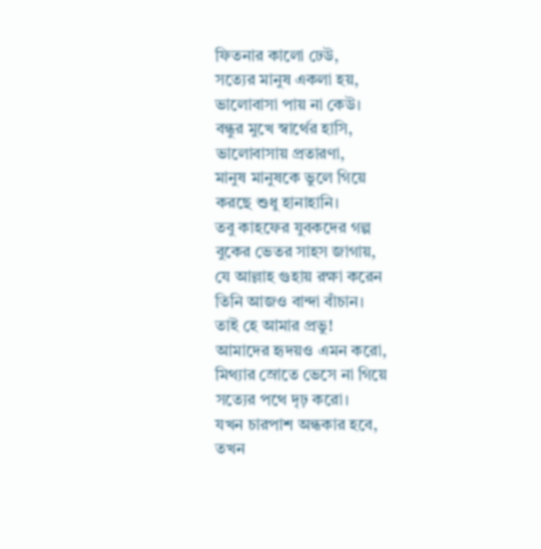ফিতনার কালো ঢেউ,
সত্যের মানুষ একলা হয়,
ভালোবাসা পায় না কেউ।
বন্ধুর মুখে স্বার্থের হাসি,
ভালোবাসায় প্রতারণা,
মানুষ মানুষকে ভুলে গিয়ে
করছে শুধু হানাহানি।
তবু কাহফের যুবকদের গল্প
বুকের ভেতর সাহস জাগায়,
যে আল্লাহ গুহায় রক্ষা করেন
তিনি আজও বান্দা বাঁচান।
তাই হে আমার প্রভু!
আমাদের হৃদয়ও এমন করো,
মিথ্যার স্রোতে ভেসে না গিয়ে
সত্যের পথে দৃঢ় করো।
যখন চারপাশ অন্ধকার হবে,
তখন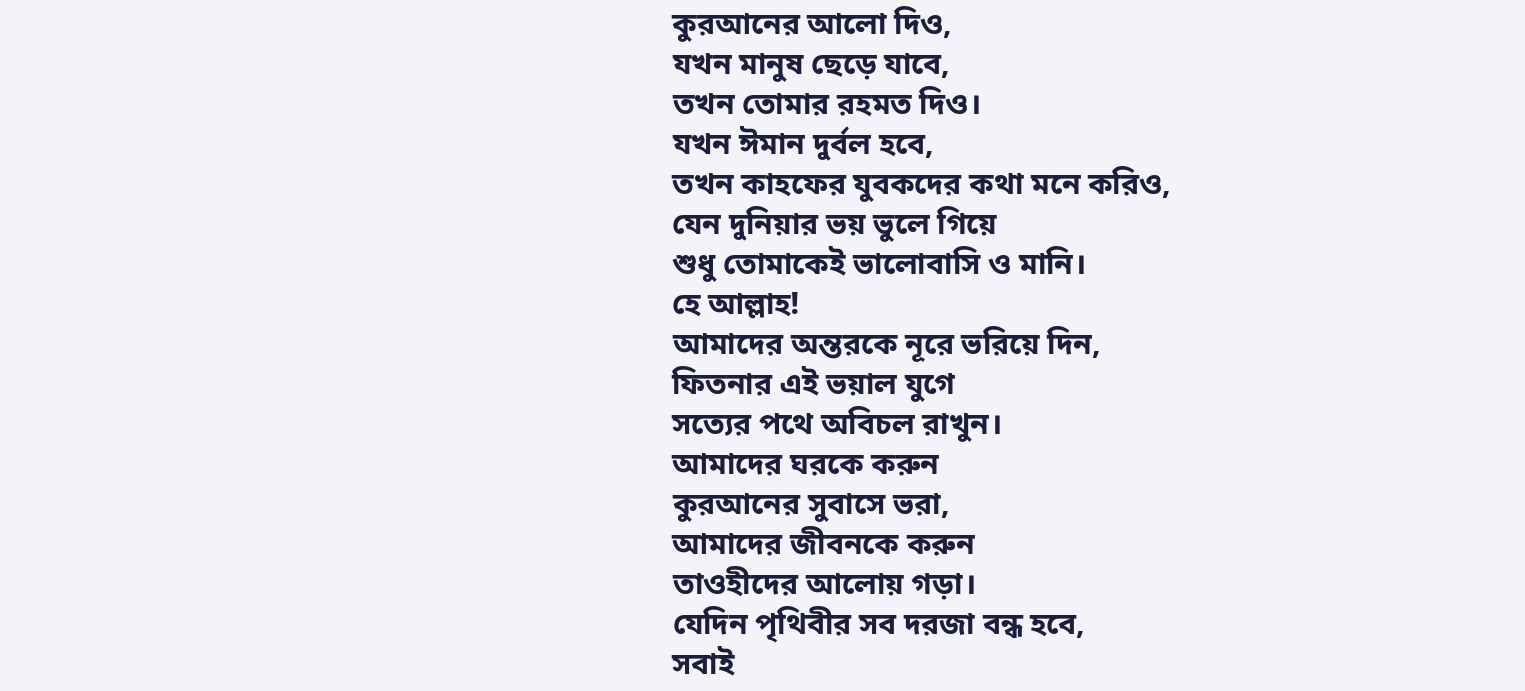কুরআনের আলো দিও,
যখন মানুষ ছেড়ে যাবে,
তখন তোমার রহমত দিও।
যখন ঈমান দুর্বল হবে,
তখন কাহফের যুবকদের কথা মনে করিও,
যেন দুনিয়ার ভয় ভুলে গিয়ে
শুধু তোমাকেই ভালোবাসি ও মানি।
হে আল্লাহ!
আমাদের অন্তরকে নূরে ভরিয়ে দিন,
ফিতনার এই ভয়াল যুগে
সত্যের পথে অবিচল রাখুন।
আমাদের ঘরকে করুন
কুরআনের সুবাসে ভরা,
আমাদের জীবনকে করুন
তাওহীদের আলোয় গড়া।
যেদিন পৃথিবীর সব দরজা বন্ধ হবে,
সবাই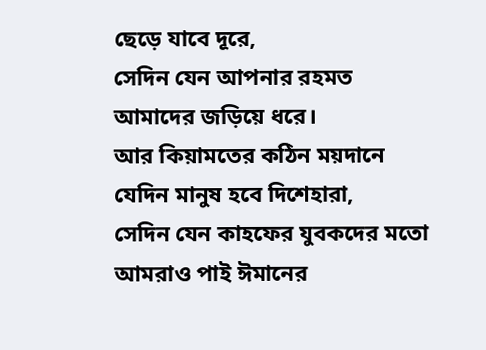ছেড়ে যাবে দূরে,
সেদিন যেন আপনার রহমত
আমাদের জড়িয়ে ধরে।
আর কিয়ামতের কঠিন ময়দানে
যেদিন মানুষ হবে দিশেহারা,
সেদিন যেন কাহফের যুবকদের মতো
আমরাও পাই ঈমানের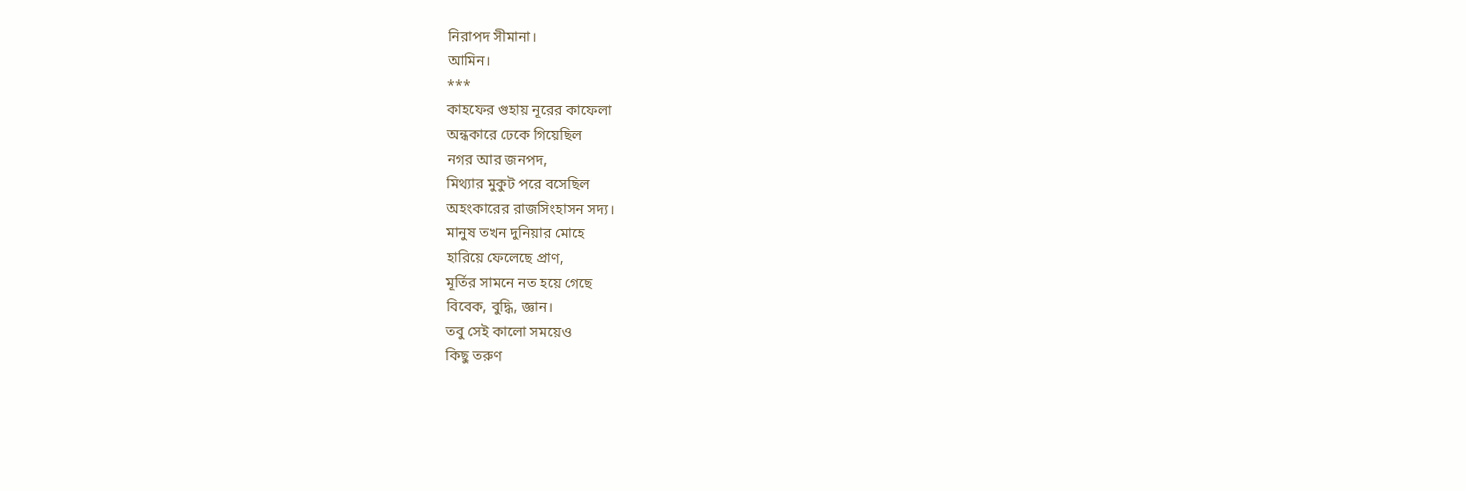নিরাপদ সীমানা।
আমিন।
***
কাহফের গুহায় নূরের কাফেলা
অন্ধকারে ঢেকে গিয়েছিল
নগর আর জনপদ,
মিথ্যার মুকুট পরে বসেছিল
অহংকারের রাজসিংহাসন সদ্য।
মানুষ তখন দুনিয়ার মোহে
হারিয়ে ফেলেছে প্রাণ,
মূর্তির সামনে নত হয়ে গেছে
বিবেক, বুদ্ধি, জ্ঞান।
তবু সেই কালো সময়েও
কিছু তরুণ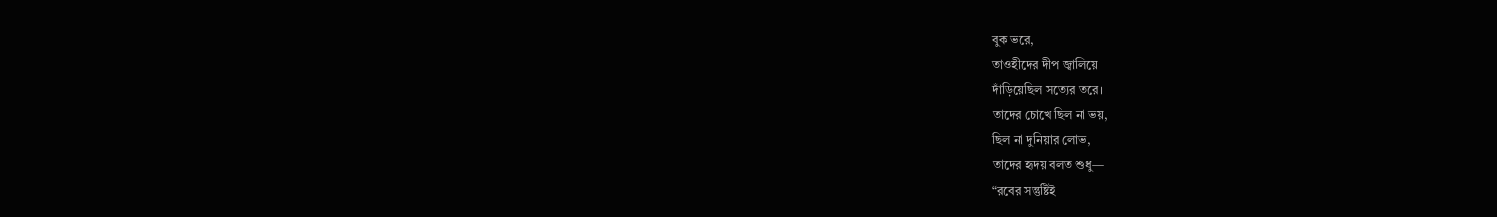বুক ভরে,
তাওহীদের দীপ জ্বালিয়ে
দাঁড়িয়েছিল সত্যের তরে।
তাদের চোখে ছিল না ভয়,
ছিল না দুনিয়ার লোভ,
তাদের হৃদয় বলত শুধু—
“রবের সন্তুষ্টিই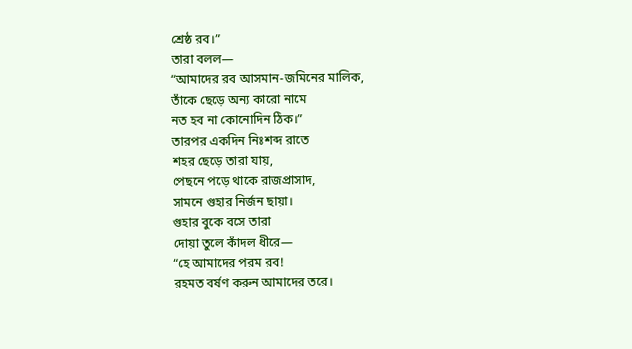শ্রেষ্ঠ রব।”
তারা বলল—
“আমাদের রব আসমান-জমিনের মালিক,
তাঁকে ছেড়ে অন্য কারো নামে
নত হব না কোনোদিন ঠিক।”
তারপর একদিন নিঃশব্দ রাতে
শহর ছেড়ে তারা যায়,
পেছনে পড়ে থাকে রাজপ্রাসাদ,
সামনে গুহার নির্জন ছায়া।
গুহার বুকে বসে তারা
দোয়া তুলে কাঁদল ধীরে—
“হে আমাদের পরম রব!
রহমত বর্ষণ করুন আমাদের তরে।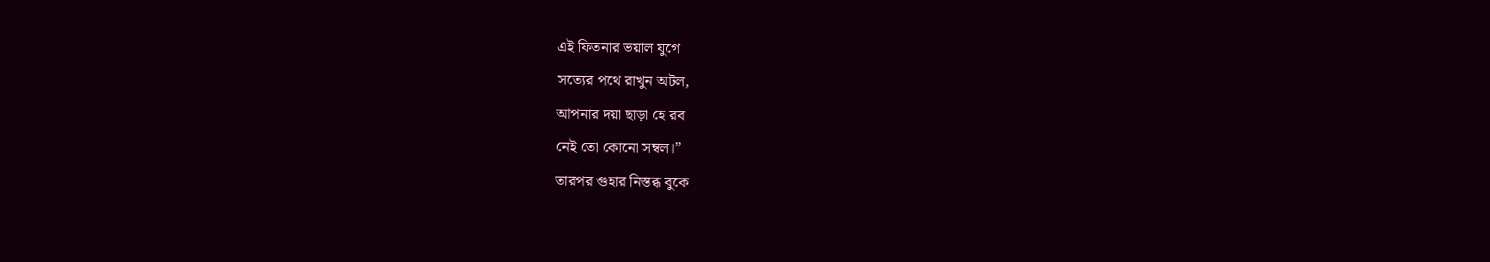এই ফিতনার ভয়াল যুগে
সত্যের পথে রাখুন অটল,
আপনার দয়া ছাড়া হে রব
নেই তো কোনো সম্বল।”
তারপর গুহার নিস্তব্ধ বুকে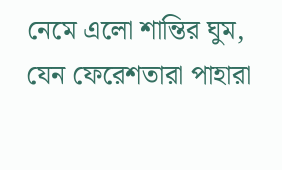নেমে এলো শান্তির ঘুম,
যেন ফেরেশতারা পাহারা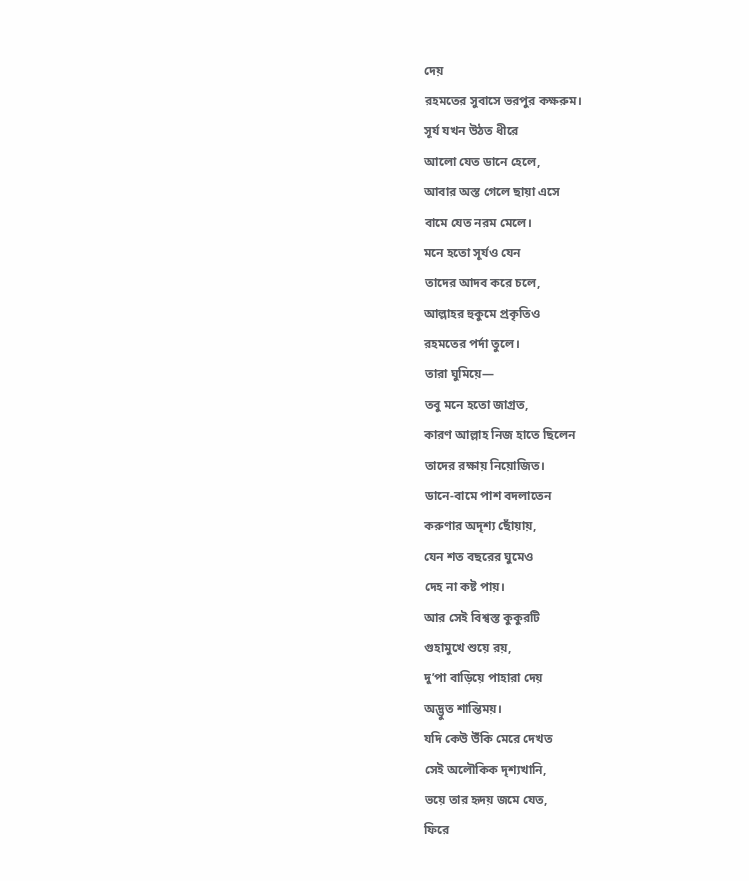দেয়
রহমতের সুবাসে ভরপুর কক্ষরুম।
সূর্য যখন উঠত ধীরে
আলো যেত ডানে হেলে,
আবার অস্ত গেলে ছায়া এসে
বামে যেত নরম মেলে।
মনে হতো সূর্যও যেন
তাদের আদব করে চলে,
আল্লাহর হুকুমে প্রকৃতিও
রহমতের পর্দা তুলে।
তারা ঘুমিয়ে—
তবু মনে হতো জাগ্রত,
কারণ আল্লাহ নিজ হাতে ছিলেন
তাদের রক্ষায় নিয়োজিত।
ডানে-বামে পাশ বদলাতেন
করুণার অদৃশ্য ছোঁয়ায়,
যেন শত বছরের ঘুমেও
দেহ না কষ্ট পায়।
আর সেই বিশ্বস্ত কুকুরটি
গুহামুখে শুয়ে রয়,
দু’পা বাড়িয়ে পাহারা দেয়
অদ্ভুত শান্তিময়।
যদি কেউ উঁকি মেরে দেখত
সেই অলৌকিক দৃশ্যখানি,
ভয়ে তার হৃদয় জমে যেত,
ফিরে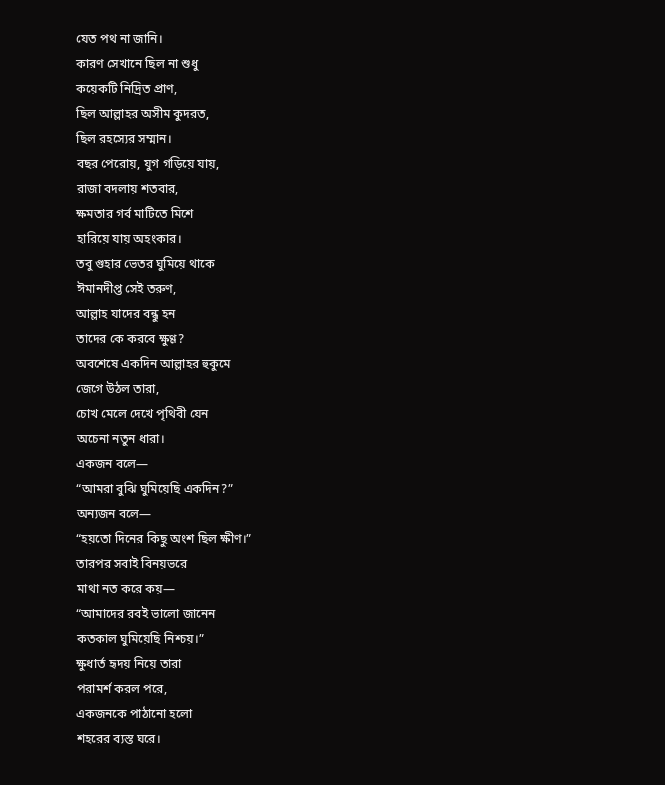যেত পথ না জানি।
কারণ সেখানে ছিল না শুধু
কয়েকটি নিদ্রিত প্রাণ,
ছিল আল্লাহর অসীম কুদরত,
ছিল রহস্যের সম্মান।
বছর পেরোয়, যুগ গড়িয়ে যায়,
রাজা বদলায় শতবার,
ক্ষমতার গর্ব মাটিতে মিশে
হারিয়ে যায় অহংকার।
তবু গুহার ভেতর ঘুমিয়ে থাকে
ঈমানদীপ্ত সেই তরুণ,
আল্লাহ যাদের বন্ধু হন
তাদের কে করবে ক্ষুণ্ণ?
অবশেষে একদিন আল্লাহর হুকুমে
জেগে উঠল তারা,
চোখ মেলে দেখে পৃথিবী যেন
অচেনা নতুন ধারা।
একজন বলে—
“আমরা বুঝি ঘুমিয়েছি একদিন?”
অন্যজন বলে—
“হয়তো দিনের কিছু অংশ ছিল ক্ষীণ।”
তারপর সবাই বিনয়ভরে
মাথা নত করে কয়—
“আমাদের রবই ভালো জানেন
কতকাল ঘুমিয়েছি নিশ্চয়।”
ক্ষুধার্ত হৃদয় নিয়ে তারা
পরামর্শ করল পরে,
একজনকে পাঠানো হলো
শহরের ব্যস্ত ঘরে।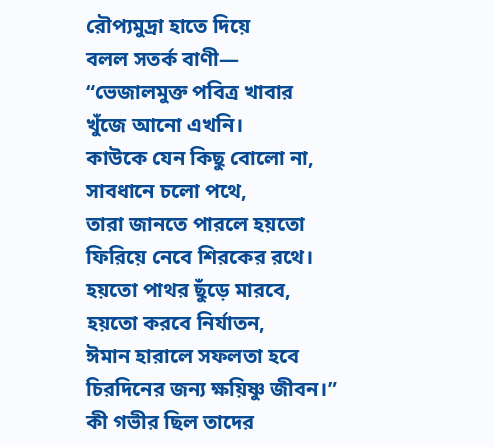রৌপ্যমুদ্রা হাতে দিয়ে
বলল সতর্ক বাণী—
“ভেজালমুক্ত পবিত্র খাবার
খুঁজে আনো এখনি।
কাউকে যেন কিছু বোলো না,
সাবধানে চলো পথে,
তারা জানতে পারলে হয়তো
ফিরিয়ে নেবে শিরকের রথে।
হয়তো পাথর ছুঁড়ে মারবে,
হয়তো করবে নির্যাতন,
ঈমান হারালে সফলতা হবে
চিরদিনের জন্য ক্ষয়িষ্ণু জীবন।”
কী গভীর ছিল তাদের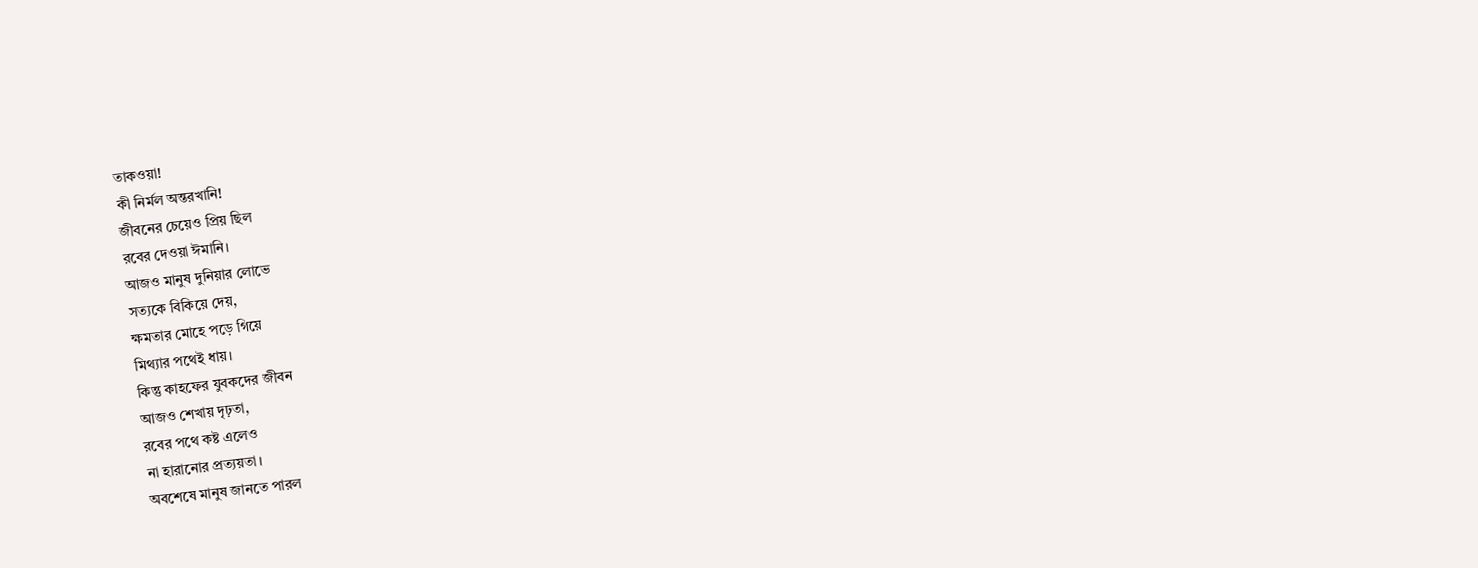তাকওয়া!
কী নির্মল অন্তরখানি!
জীবনের চেয়েও প্রিয় ছিল
রবের দেওয়া ঈমানি।
আজও মানুষ দুনিয়ার লোভে
সত্যকে বিকিয়ে দেয়,
ক্ষমতার মোহে পড়ে গিয়ে
মিথ্যার পথেই ধায়।
কিন্তু কাহফের যুবকদের জীবন
আজও শেখায় দৃঢ়তা,
রবের পথে কষ্ট এলেও
না হারানোর প্রত্যয়তা।
অবশেষে মানুষ জানতে পারল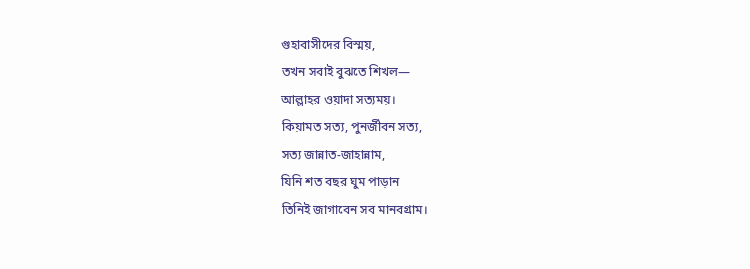গুহাবাসীদের বিস্ময়,
তখন সবাই বুঝতে শিখল—
আল্লাহর ওয়াদা সত্যময়।
কিয়ামত সত্য, পুনর্জীবন সত্য,
সত্য জান্নাত-জাহান্নাম,
যিনি শত বছর ঘুম পাড়ান
তিনিই জাগাবেন সব মানবগ্রাম।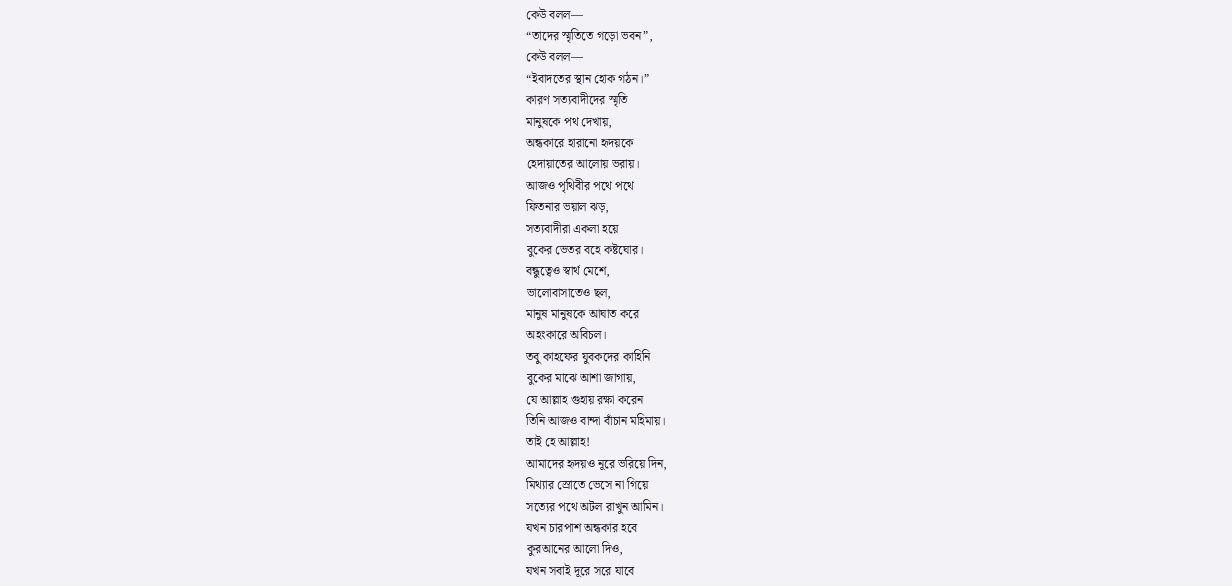কেউ বলল—
“তাদের স্মৃতিতে গড়ো ভবন”,
কেউ বলল—
“ইবাদতের স্থান হোক গঠন।”
কারণ সত্যবাদীদের স্মৃতি
মানুষকে পথ দেখায়,
অন্ধকারে হারানো হৃদয়কে
হেদায়াতের আলোয় ভরায়।
আজও পৃথিবীর পথে পথে
ফিতনার ভয়াল ঝড়,
সত্যবাদীরা একলা হয়ে
বুকের ভেতর বহে কষ্টঘোর।
বন্ধুত্বেও স্বার্থ মেশে,
ভালোবাসাতেও ছল,
মানুষ মানুষকে আঘাত করে
অহংকারে অবিচল।
তবু কাহফের যুবকদের কাহিনি
বুকের মাঝে আশা জাগায়,
যে আল্লাহ গুহায় রক্ষা করেন
তিনি আজও বান্দা বাঁচান মহিমায়।
তাই হে আল্লাহ!
আমাদের হৃদয়ও নূরে ভরিয়ে দিন,
মিথ্যার স্রোতে ভেসে না গিয়ে
সত্যের পথে অটল রাখুন আমিন।
যখন চারপাশ অন্ধকার হবে
কুরআনের আলো দিও,
যখন সবাই দূরে সরে যাবে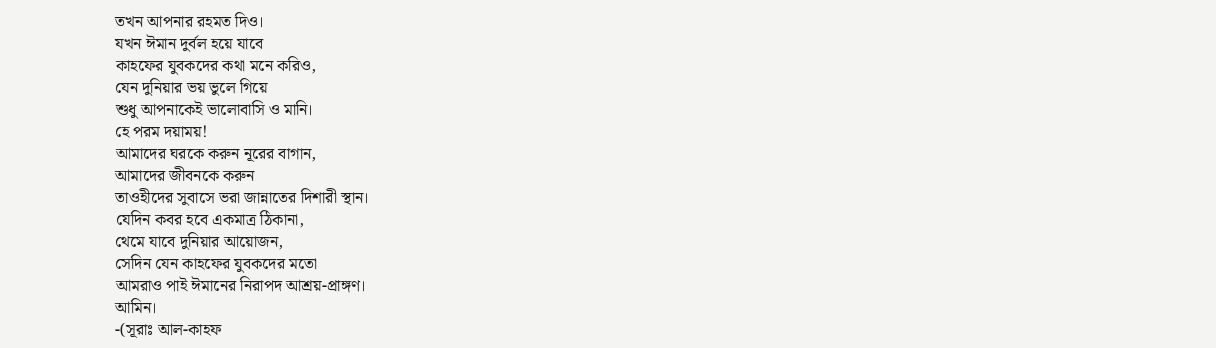তখন আপনার রহমত দিও।
যখন ঈমান দুর্বল হয়ে যাবে
কাহফের যুবকদের কথা মনে করিও,
যেন দুনিয়ার ভয় ভুলে গিয়ে
শুধু আপনাকেই ভালোবাসি ও মানি।
হে পরম দয়াময়!
আমাদের ঘরকে করুন নূরের বাগান,
আমাদের জীবনকে করুন
তাওহীদের সুবাসে ভরা জান্নাতের দিশারী স্থান।
যেদিন কবর হবে একমাত্র ঠিকানা,
থেমে যাবে দুনিয়ার আয়োজন,
সেদিন যেন কাহফের যুবকদের মতো
আমরাও পাই ঈমানের নিরাপদ আশ্রয়-প্রাঙ্গণ।
আমিন।
-(সূরাঃ আল-কাহফ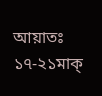আয়াতঃ ১৭-২১মাক্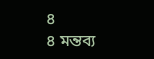৪
৪ মন্তব্য